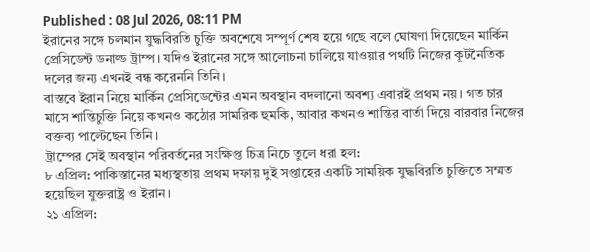Published : 08 Jul 2026, 08:11 PM
ইরানের সঙ্গে চলমান যুদ্ধবিরতি চুক্তি অবশেষে সম্পূর্ণ শেষ হয়ে গছে বলে ঘোষণা দিয়েছেন মার্কিন প্রেসিডেন্ট ডনাল্ড ট্রাম্প। যদিও ইরানের সঙ্গে আলোচনা চালিয়ে যাওয়ার পথটি নিজের কূটনৈতিক দলের জন্য এখনই বন্ধ করেননি তিনি।
বাস্তবে ইরান নিয়ে মার্কিন প্রেসিডেন্টের এমন অবস্থান বদলানো অবশ্য এবারই প্রথম নয়। গত চার মাসে শান্তিচুক্তি নিয়ে কখনও কঠোর সামরিক হুমকি, আবার কখনও শান্তির বার্তা দিয়ে বারবার নিজের বক্তব্য পাল্টেছেন তিনি।
ট্রাম্পের সেই অবস্থান পরিবর্তনের সংক্ষিপ্ত চিত্র নিচে তুলে ধরা হল:
৮ এপ্রিল: পাকিস্তানের মধ্যস্থতায় প্রথম দফায় দুই সপ্তাহের একটি সাময়িক যুদ্ধবিরতি চুক্তিতে সম্মত হয়েছিল যুক্তরাষ্ট্র ও ইরান।
২১ এপ্রিল: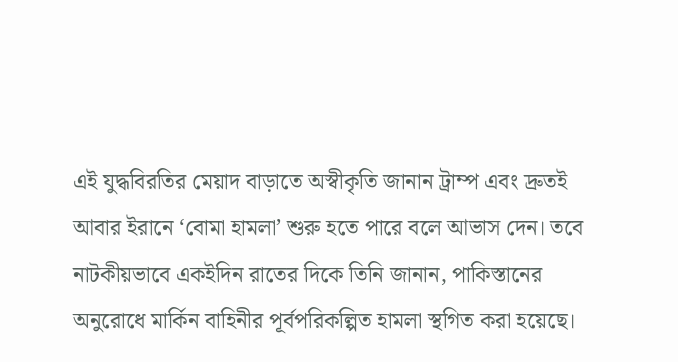এই যুদ্ধবিরতির মেয়াদ বাড়াতে অস্বীকৃতি জানান ট্রাম্প এবং দ্রুতই আবার ইরানে ‘বোমা হামলা’ শুরু হতে পারে বলে আভাস দেন। তবে নাটকীয়ভাবে একইদিন রাতের দিকে তিনি জানান, পাকিস্তানের অনুরোধে মার্কিন বাহিনীর পূর্বপরিকল্পিত হামলা স্থগিত করা হয়েছে।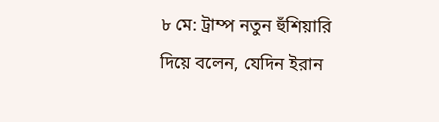৮ মে: ট্রাম্প নতুন হুঁশিয়ারি দিয়ে বলেন, যেদিন ইরান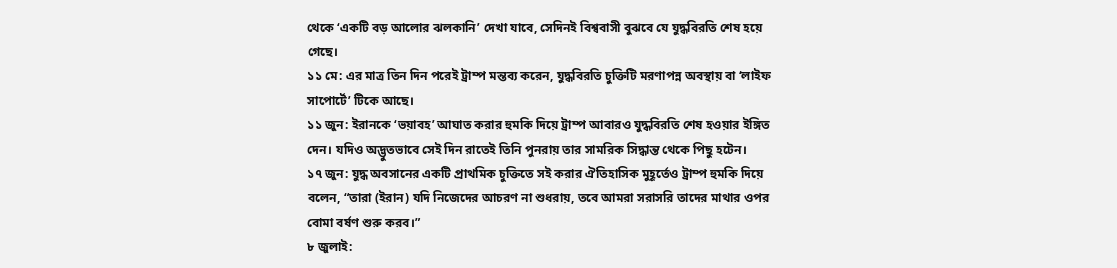থেকে ‘একটি বড় আলোর ঝলকানি’ দেখা যাবে, সেদিনই বিশ্ববাসী বুঝবে যে যুদ্ধবিরতি শেষ হয়ে গেছে।
১১ মে: এর মাত্র তিন দিন পরেই ট্রাম্প মন্তব্য করেন, যুদ্ধবিরতি চুক্তিটি মরণাপন্ন অবস্থায় বা ‘লাইফ সাপোর্টে’ টিকে আছে।
১১ জুন: ইরানকে ‘ভয়াবহ’ আঘাত করার হুমকি দিয়ে ট্রাম্প আবারও যুদ্ধবিরতি শেষ হওয়ার ইঙ্গিত দেন। যদিও অদ্ভুতভাবে সেই দিন রাতেই তিনি পুনরায় তার সামরিক সিদ্ধান্ত থেকে পিছু হটেন।
১৭ জুন: যুদ্ধ অবসানের একটি প্রাথমিক চুক্তিতে সই করার ঐতিহাসিক মুহূর্তেও ট্রাম্প হুমকি দিয়ে বলেন, “তারা (ইরান) যদি নিজেদের আচরণ না শুধরায়, তবে আমরা সরাসরি তাদের মাথার ওপর বোমা বর্ষণ শুরু করব।”
৮ জুলাই: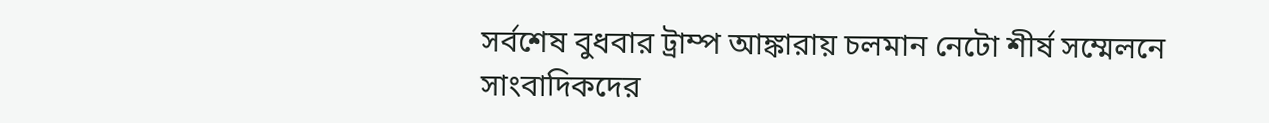সর্বশেষ বুধবার ট্রাম্প আঙ্কারায় চলমান নেটো শীর্ষ সম্মেলনে সাংবাদিকদের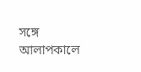সঙ্গে আলাপকালে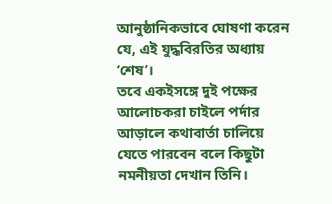আনুষ্ঠানিকভাবে ঘোষণা করেন যে, এই যুদ্ধবিরতির অধ্যায় ‘শেষ’।
তবে একইসঙ্গে দুই পক্ষের আলোচকরা চাইলে পর্দার আড়ালে কথাবার্তা চালিয়ে যেতে পারবেন বলে কিছুটা নমনীয়তা দেখান তিনি।